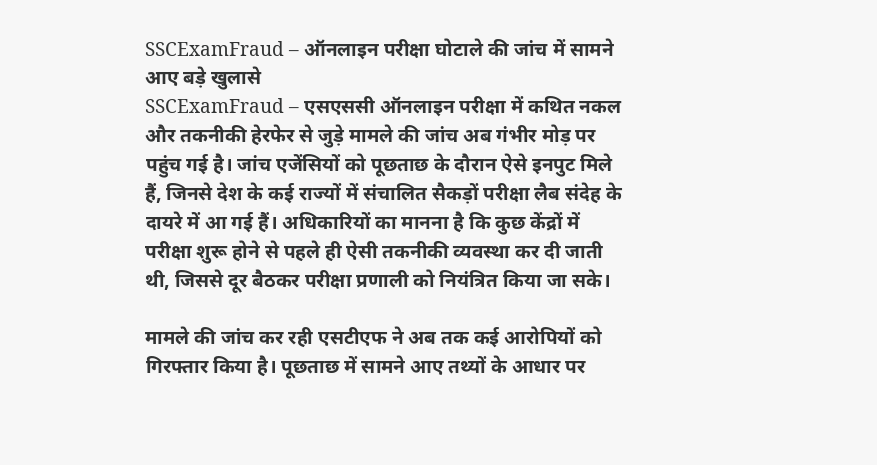SSCExamFraud – ऑनलाइन परीक्षा घोटाले की जांच में सामने आए बड़े खुलासे
SSCExamFraud – एसएससी ऑनलाइन परीक्षा में कथित नकल और तकनीकी हेरफेर से जुड़े मामले की जांच अब गंभीर मोड़ पर पहुंच गई है। जांच एजेंसियों को पूछताछ के दौरान ऐसे इनपुट मिले हैं, जिनसे देश के कई राज्यों में संचालित सैकड़ों परीक्षा लैब संदेह के दायरे में आ गई हैं। अधिकारियों का मानना है कि कुछ केंद्रों में परीक्षा शुरू होने से पहले ही ऐसी तकनीकी व्यवस्था कर दी जाती थी, जिससे दूर बैठकर परीक्षा प्रणाली को नियंत्रित किया जा सके।

मामले की जांच कर रही एसटीएफ ने अब तक कई आरोपियों को गिरफ्तार किया है। पूछताछ में सामने आए तथ्यों के आधार पर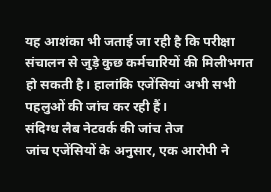यह आशंका भी जताई जा रही है कि परीक्षा संचालन से जुड़े कुछ कर्मचारियों की मिलीभगत हो सकती है। हालांकि एजेंसियां अभी सभी पहलुओं की जांच कर रही हैं।
संदिग्ध लैब नेटवर्क की जांच तेज
जांच एजेंसियों के अनुसार, एक आरोपी ने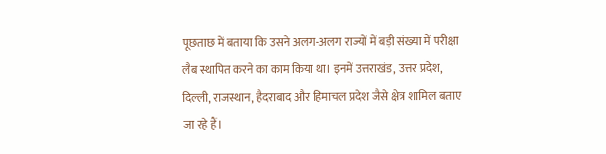पूछताछ में बताया कि उसने अलग-अलग राज्यों में बड़ी संख्या में परीक्षा लैब स्थापित करने का काम किया था। इनमें उत्तराखंड, उत्तर प्रदेश, दिल्ली, राजस्थान, हैदराबाद और हिमाचल प्रदेश जैसे क्षेत्र शामिल बताए जा रहे हैं।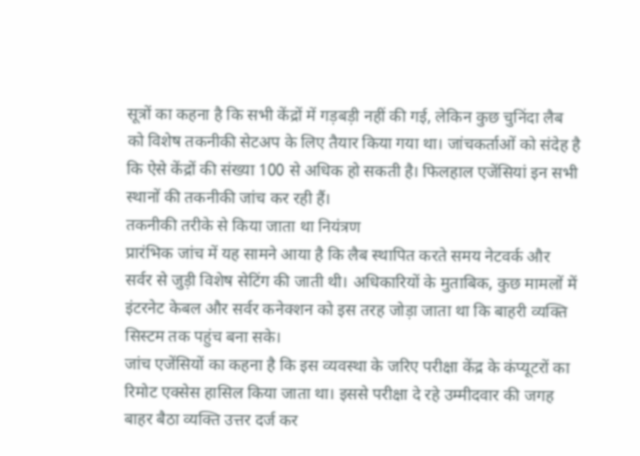सूत्रों का कहना है कि सभी केंद्रों में गड़बड़ी नहीं की गई, लेकिन कुछ चुनिंदा लैब को विशेष तकनीकी सेटअप के लिए तैयार किया गया था। जांचकर्ताओं को संदेह है कि ऐसे केंद्रों की संख्या 100 से अधिक हो सकती है। फिलहाल एजेंसियां इन सभी स्थानों की तकनीकी जांच कर रही हैं।
तकनीकी तरीके से किया जाता था नियंत्रण
प्रारंभिक जांच में यह सामने आया है कि लैब स्थापित करते समय नेटवर्क और सर्वर से जुड़ी विशेष सेटिंग की जाती थी। अधिकारियों के मुताबिक, कुछ मामलों में इंटरनेट केबल और सर्वर कनेक्शन को इस तरह जोड़ा जाता था कि बाहरी व्यक्ति सिस्टम तक पहुंच बना सके।
जांच एजेंसियों का कहना है कि इस व्यवस्था के जरिए परीक्षा केंद्र के कंप्यूटरों का रिमोट एक्सेस हासिल किया जाता था। इससे परीक्षा दे रहे उम्मीदवार की जगह बाहर बैठा व्यक्ति उत्तर दर्ज कर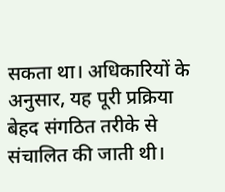सकता था। अधिकारियों के अनुसार, यह पूरी प्रक्रिया बेहद संगठित तरीके से संचालित की जाती थी।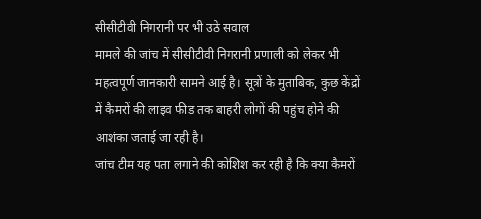सीसीटीवी निगरानी पर भी उठे सवाल
मामले की जांच में सीसीटीवी निगरानी प्रणाली को लेकर भी महत्वपूर्ण जानकारी सामने आई है। सूत्रों के मुताबिक, कुछ केंद्रों में कैमरों की लाइव फीड तक बाहरी लोगों की पहुंच होने की आशंका जताई जा रही है।
जांच टीम यह पता लगाने की कोशिश कर रही है कि क्या कैमरों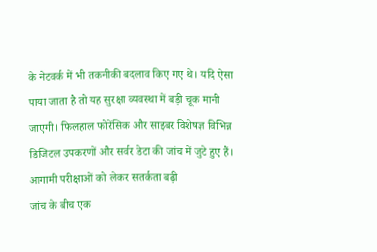के नेटवर्क में भी तकनीकी बदलाव किए गए थे। यदि ऐसा पाया जाता है तो यह सुरक्षा व्यवस्था में बड़ी चूक मानी जाएगी। फिलहाल फोरेंसिक और साइबर विशेषज्ञ विभिन्न डिजिटल उपकरणों और सर्वर डेटा की जांच में जुटे हुए हैं।
आगामी परीक्षाओं को लेकर सतर्कता बढ़ी
जांच के बीच एक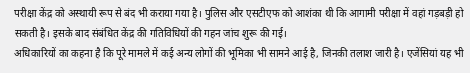परीक्षा केंद्र को अस्थायी रूप से बंद भी कराया गया है। पुलिस और एसटीएफ को आशंका थी कि आगामी परीक्षा में वहां गड़बड़ी हो सकती है। इसके बाद संबंधित केंद्र की गतिविधियों की गहन जांच शुरू की गई।
अधिकारियों का कहना है कि पूरे मामले में कई अन्य लोगों की भूमिका भी सामने आई है, जिनकी तलाश जारी है। एजेंसियां यह भी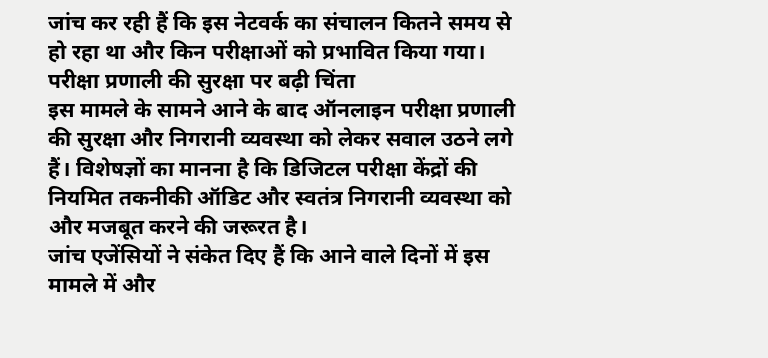जांच कर रही हैं कि इस नेटवर्क का संचालन कितने समय से हो रहा था और किन परीक्षाओं को प्रभावित किया गया।
परीक्षा प्रणाली की सुरक्षा पर बढ़ी चिंता
इस मामले के सामने आने के बाद ऑनलाइन परीक्षा प्रणाली की सुरक्षा और निगरानी व्यवस्था को लेकर सवाल उठने लगे हैं। विशेषज्ञों का मानना है कि डिजिटल परीक्षा केंद्रों की नियमित तकनीकी ऑडिट और स्वतंत्र निगरानी व्यवस्था को और मजबूत करने की जरूरत है।
जांच एजेंसियों ने संकेत दिए हैं कि आने वाले दिनों में इस मामले में और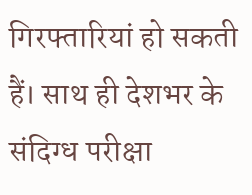गिरफ्तारियां हो सकती हैं। साथ ही देशभर के संदिग्ध परीक्षा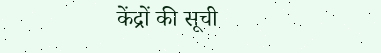केंद्रों की सूची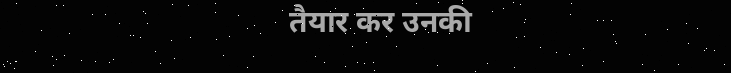तैयार कर उनकी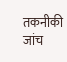तकनीकी जांच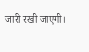जारी रखी जाएगी।